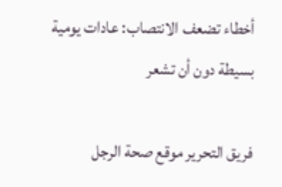أخطاء تضعف الانتصاب: عادات يومية بسيطة دون أن تشعر

فريق التحرير موقع صحة الرجل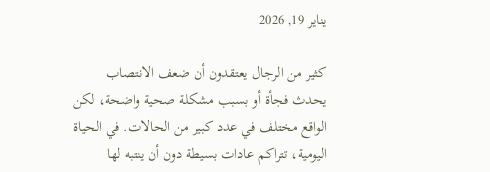يناير 19, 2026

كثير من الرجال يعتقدون أن ضعف الانتصاب يحدث فجأة أو بسبب مشكلة صحية واضحة، لكن الواقع مختلف في عدد كبير من الحالات. في الحياة اليومية، تتراكم عادات بسيطة دون أن ينتبه لها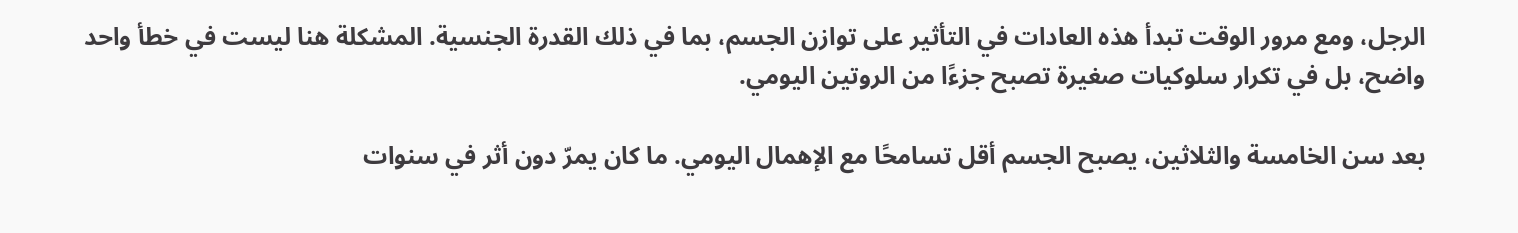الرجل، ومع مرور الوقت تبدأ هذه العادات في التأثير على توازن الجسم، بما في ذلك القدرة الجنسية. المشكلة هنا ليست في خطأ واحد واضح، بل في تكرار سلوكيات صغيرة تصبح جزءًا من الروتين اليومي.

بعد سن الخامسة والثلاثين، يصبح الجسم أقل تسامحًا مع الإهمال اليومي. ما كان يمرّ دون أثر في سنوات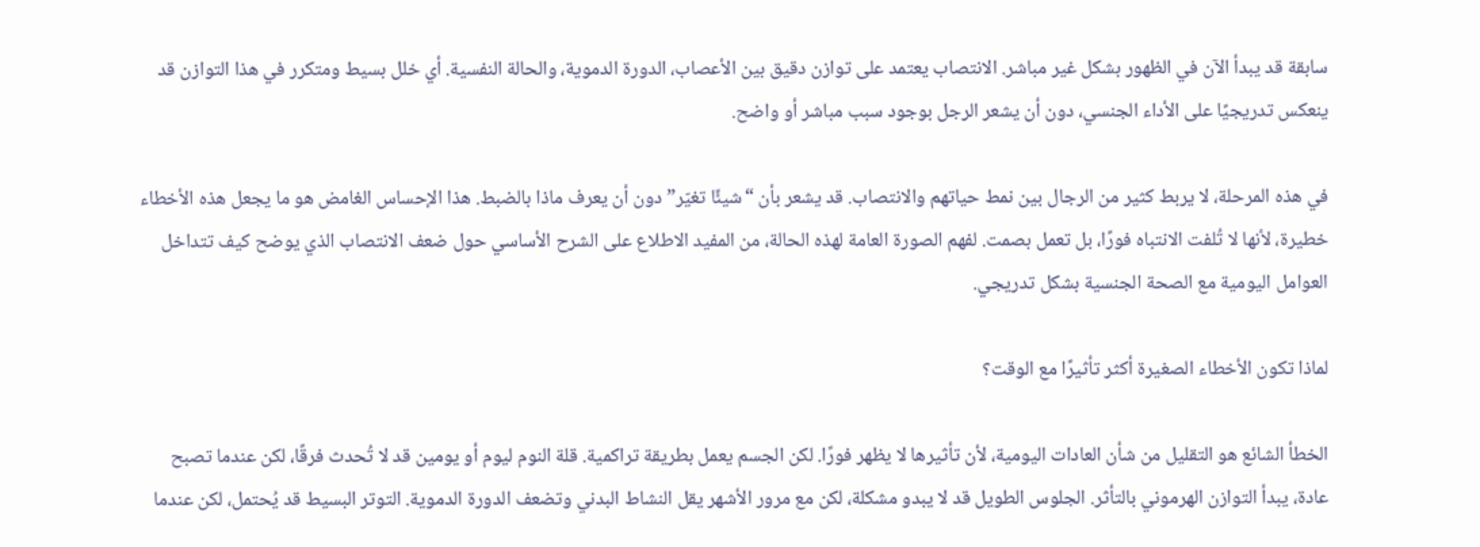سابقة قد يبدأ الآن في الظهور بشكل غير مباشر. الانتصاب يعتمد على توازن دقيق بين الأعصاب، الدورة الدموية، والحالة النفسية. أي خلل بسيط ومتكرر في هذا التوازن قد ينعكس تدريجيًا على الأداء الجنسي، دون أن يشعر الرجل بوجود سبب مباشر أو واضح.

في هذه المرحلة، لا يربط كثير من الرجال بين نمط حياتهم والانتصاب. قد يشعر بأن “شيئًا تغيّر” دون أن يعرف ماذا بالضبط. هذا الإحساس الغامض هو ما يجعل هذه الأخطاء خطيرة، لأنها لا تُلفت الانتباه فورًا، بل تعمل بصمت. لفهم الصورة العامة لهذه الحالة، من المفيد الاطلاع على الشرح الأساسي حول ضعف الانتصاب الذي يوضح كيف تتداخل العوامل اليومية مع الصحة الجنسية بشكل تدريجي.

لماذا تكون الأخطاء الصغيرة أكثر تأثيرًا مع الوقت؟

الخطأ الشائع هو التقليل من شأن العادات اليومية، لأن تأثيرها لا يظهر فورًا. لكن الجسم يعمل بطريقة تراكمية. قلة النوم ليوم أو يومين قد لا تُحدث فرقًا، لكن عندما تصبح عادة، يبدأ التوازن الهرموني بالتأثر. الجلوس الطويل قد لا يبدو مشكلة، لكن مع مرور الأشهر يقل النشاط البدني وتضعف الدورة الدموية. التوتر البسيط قد يُحتمل، لكن عندما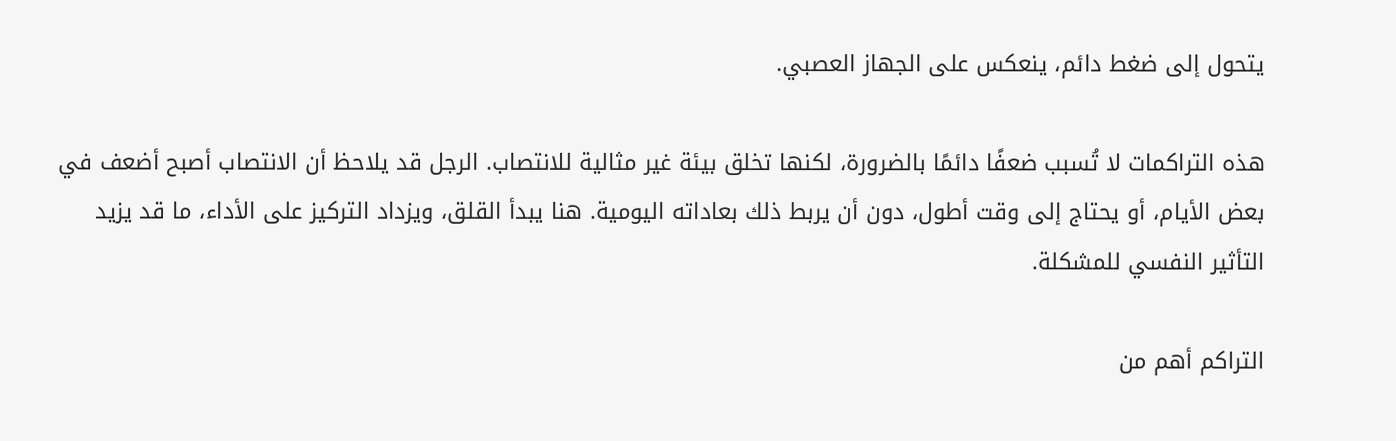يتحول إلى ضغط دائم، ينعكس على الجهاز العصبي.

هذه التراكمات لا تُسبب ضعفًا دائمًا بالضرورة، لكنها تخلق بيئة غير مثالية للانتصاب. الرجل قد يلاحظ أن الانتصاب أصبح أضعف في بعض الأيام، أو يحتاج إلى وقت أطول، دون أن يربط ذلك بعاداته اليومية. هنا يبدأ القلق، ويزداد التركيز على الأداء، ما قد يزيد التأثير النفسي للمشكلة.

التراكم أهم من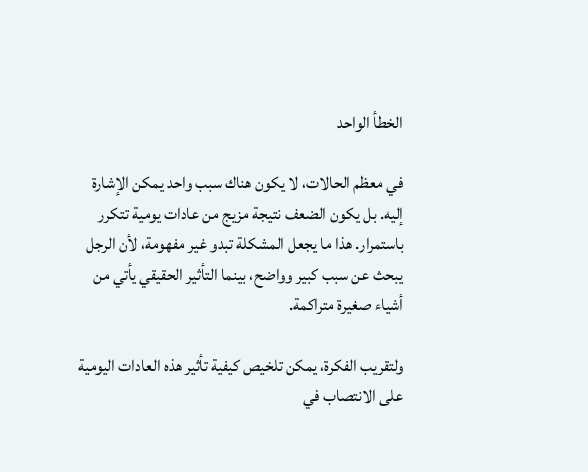الخطأ الواحد

في معظم الحالات، لا يكون هناك سبب واحد يمكن الإشارة إليه. بل يكون الضعف نتيجة مزيج من عادات يومية تتكرر باستمرار. هذا ما يجعل المشكلة تبدو غير مفهومة، لأن الرجل يبحث عن سبب كبير وواضح، بينما التأثير الحقيقي يأتي من أشياء صغيرة متراكمة.

ولتقريب الفكرة، يمكن تلخيص كيفية تأثير هذه العادات اليومية على الانتصاب في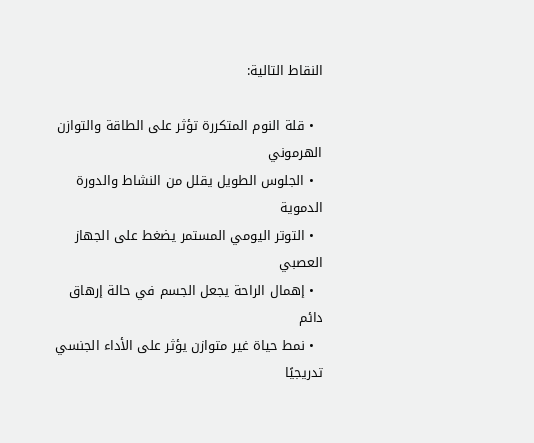النقاط التالية:

  • قلة النوم المتكررة تؤثر على الطاقة والتوازن الهرموني
  • الجلوس الطويل يقلل من النشاط والدورة الدموية
  • التوتر اليومي المستمر يضغط على الجهاز العصبي
  • إهمال الراحة يجعل الجسم في حالة إرهاق دائم
  • نمط حياة غير متوازن يؤثر على الأداء الجنسي تدريجيًا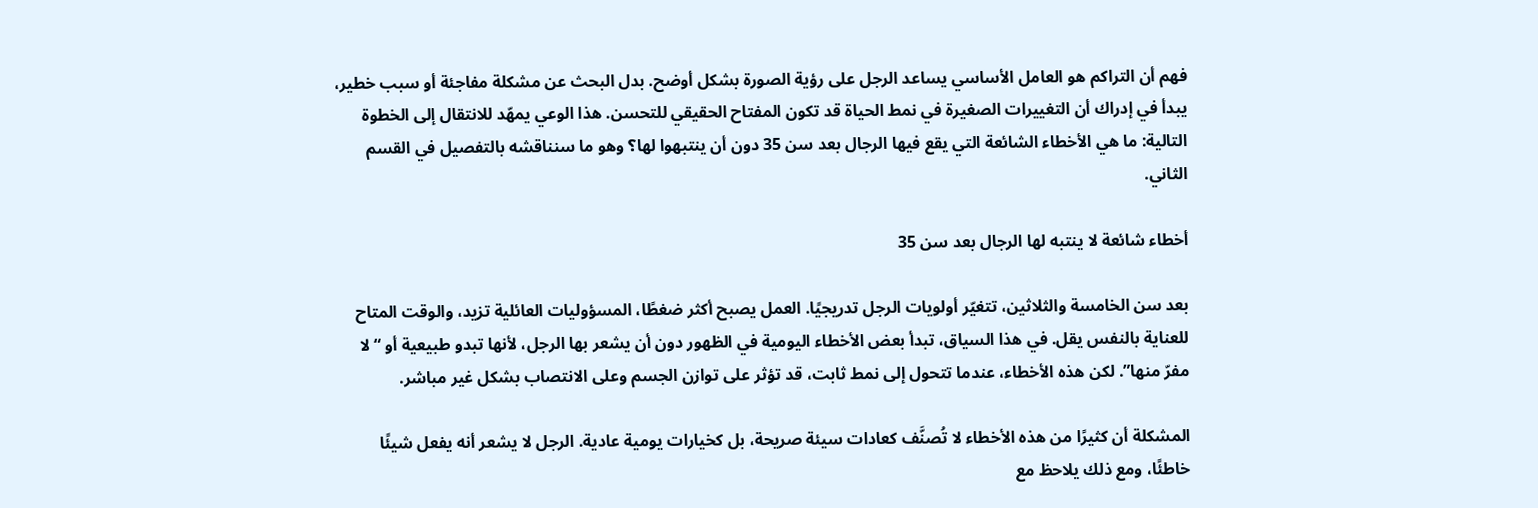فهم أن التراكم هو العامل الأساسي يساعد الرجل على رؤية الصورة بشكل أوضح. بدل البحث عن مشكلة مفاجئة أو سبب خطير، يبدأ في إدراك أن التغييرات الصغيرة في نمط الحياة قد تكون المفتاح الحقيقي للتحسن. هذا الوعي يمهّد للانتقال إلى الخطوة التالية: ما هي الأخطاء الشائعة التي يقع فيها الرجال بعد سن 35 دون أن ينتبهوا لها؟ وهو ما سنناقشه بالتفصيل في القسم الثاني.

أخطاء شائعة لا ينتبه لها الرجال بعد سن 35

بعد سن الخامسة والثلاثين، تتغيّر أولويات الرجل تدريجيًا. العمل يصبح أكثر ضغطًا، المسؤوليات العائلية تزيد، والوقت المتاح للعناية بالنفس يقل. في هذا السياق، تبدأ بعض الأخطاء اليومية في الظهور دون أن يشعر بها الرجل، لأنها تبدو طبيعية أو “لا مفرّ منها”. لكن هذه الأخطاء، عندما تتحول إلى نمط ثابت، قد تؤثر على توازن الجسم وعلى الانتصاب بشكل غير مباشر.

المشكلة أن كثيرًا من هذه الأخطاء لا تُصنَّف كعادات سيئة صريحة، بل كخيارات يومية عادية. الرجل لا يشعر أنه يفعل شيئًا خاطئًا، ومع ذلك يلاحظ مع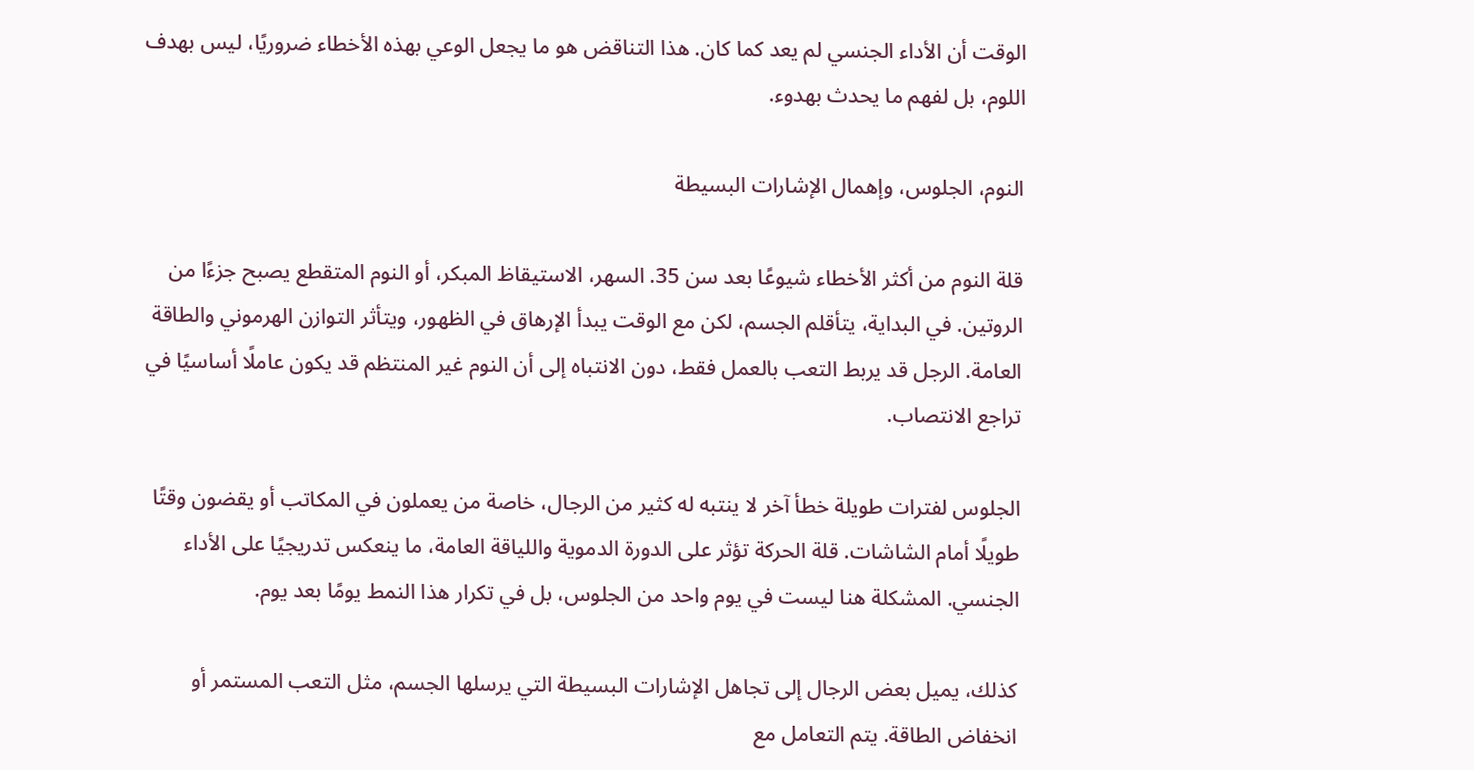الوقت أن الأداء الجنسي لم يعد كما كان. هذا التناقض هو ما يجعل الوعي بهذه الأخطاء ضروريًا، ليس بهدف اللوم، بل لفهم ما يحدث بهدوء.

النوم، الجلوس، وإهمال الإشارات البسيطة

قلة النوم من أكثر الأخطاء شيوعًا بعد سن 35. السهر، الاستيقاظ المبكر، أو النوم المتقطع يصبح جزءًا من الروتين. في البداية، يتأقلم الجسم، لكن مع الوقت يبدأ الإرهاق في الظهور، ويتأثر التوازن الهرموني والطاقة العامة. الرجل قد يربط التعب بالعمل فقط، دون الانتباه إلى أن النوم غير المنتظم قد يكون عاملًا أساسيًا في تراجع الانتصاب.

الجلوس لفترات طويلة خطأ آخر لا ينتبه له كثير من الرجال، خاصة من يعملون في المكاتب أو يقضون وقتًا طويلًا أمام الشاشات. قلة الحركة تؤثر على الدورة الدموية واللياقة العامة، ما ينعكس تدريجيًا على الأداء الجنسي. المشكلة هنا ليست في يوم واحد من الجلوس، بل في تكرار هذا النمط يومًا بعد يوم.

كذلك، يميل بعض الرجال إلى تجاهل الإشارات البسيطة التي يرسلها الجسم، مثل التعب المستمر أو انخفاض الطاقة. يتم التعامل مع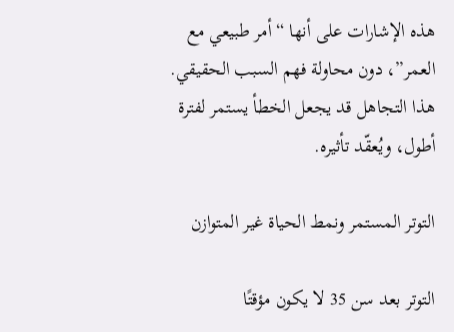هذه الإشارات على أنها “أمر طبيعي مع العمر”، دون محاولة فهم السبب الحقيقي. هذا التجاهل قد يجعل الخطأ يستمر لفترة أطول، ويُعقّد تأثيره.

التوتر المستمر ونمط الحياة غير المتوازن

التوتر بعد سن 35 لا يكون مؤقتًا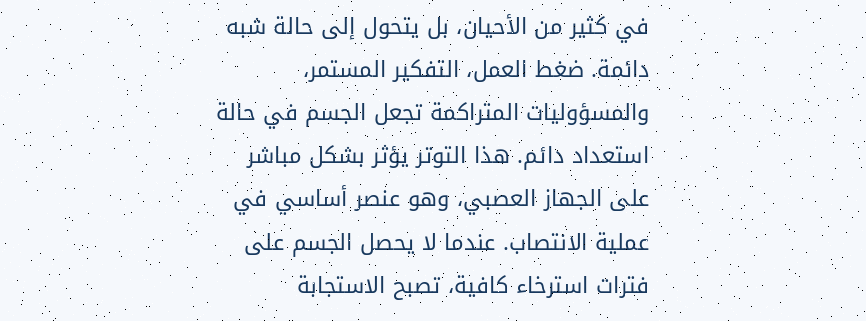في كثير من الأحيان، بل يتحول إلى حالة شبه دائمة. ضغط العمل، التفكير المستمر، والمسؤوليات المتراكمة تجعل الجسم في حالة استعداد دائم. هذا التوتر يؤثر بشكل مباشر على الجهاز العصبي، وهو عنصر أساسي في عملية الانتصاب. عندما لا يحصل الجسم على فترات استرخاء كافية، تصبح الاستجابة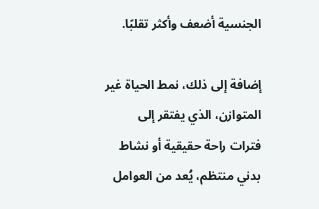الجنسية أضعف وأكثر تقلبًا.

إضافة إلى ذلك، نمط الحياة غير المتوازن، الذي يفتقر إلى فترات راحة حقيقية أو نشاط بدني منتظم، يُعد من العوامل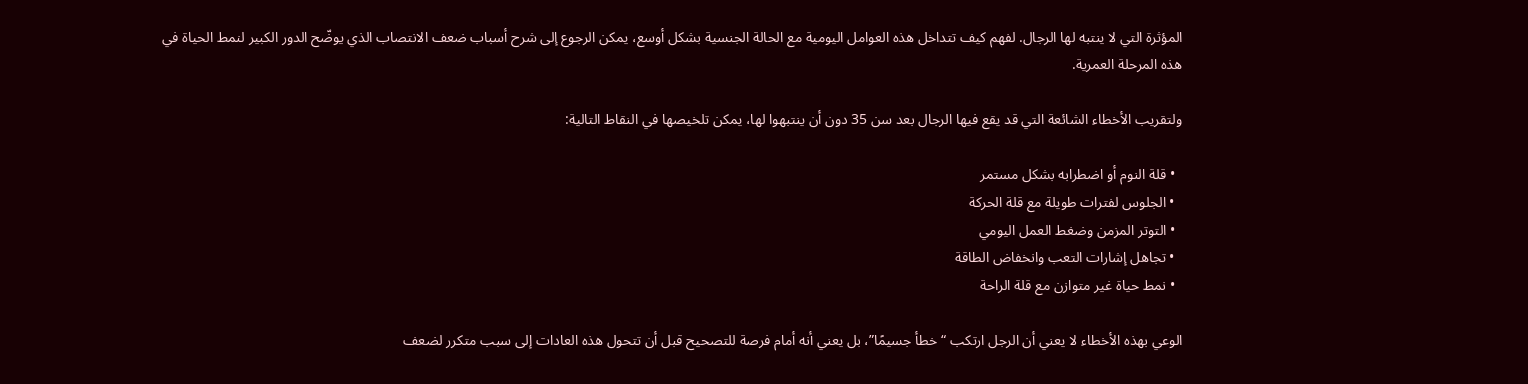المؤثرة التي لا ينتبه لها الرجال. لفهم كيف تتداخل هذه العوامل اليومية مع الحالة الجنسية بشكل أوسع، يمكن الرجوع إلى شرح أسباب ضعف الانتصاب الذي يوضّح الدور الكبير لنمط الحياة في هذه المرحلة العمرية.

ولتقريب الأخطاء الشائعة التي قد يقع فيها الرجال بعد سن 35 دون أن ينتبهوا لها، يمكن تلخيصها في النقاط التالية:

  • قلة النوم أو اضطرابه بشكل مستمر
  • الجلوس لفترات طويلة مع قلة الحركة
  • التوتر المزمن وضغط العمل اليومي
  • تجاهل إشارات التعب وانخفاض الطاقة
  • نمط حياة غير متوازن مع قلة الراحة

الوعي بهذه الأخطاء لا يعني أن الرجل ارتكب “خطأ جسيمًا”، بل يعني أنه أمام فرصة للتصحيح قبل أن تتحول هذه العادات إلى سبب متكرر لضعف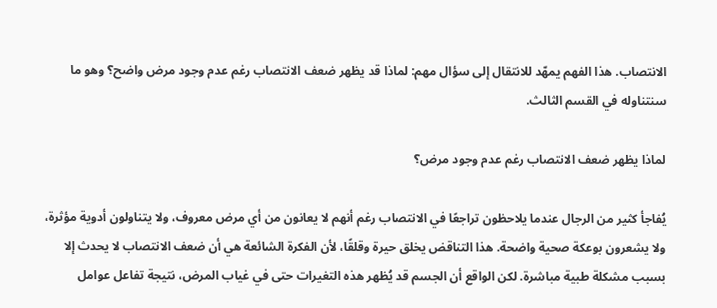الانتصاب. هذا الفهم يمهّد للانتقال إلى سؤال مهم: لماذا قد يظهر ضعف الانتصاب رغم عدم وجود مرض واضح؟ وهو ما سنتناوله في القسم الثالث.

لماذا يظهر ضعف الانتصاب رغم عدم وجود مرض؟

يُفاجأ كثير من الرجال عندما يلاحظون تراجعًا في الانتصاب رغم أنهم لا يعانون من أي مرض معروف، ولا يتناولون أدوية مؤثرة، ولا يشعرون بوعكة صحية واضحة. هذا التناقض يخلق حيرة وقلقًا، لأن الفكرة الشائعة هي أن ضعف الانتصاب لا يحدث إلا بسبب مشكلة طبية مباشرة. لكن الواقع أن الجسم قد يُظهر هذه التغيرات حتى في غياب المرض، نتيجة تفاعل عوامل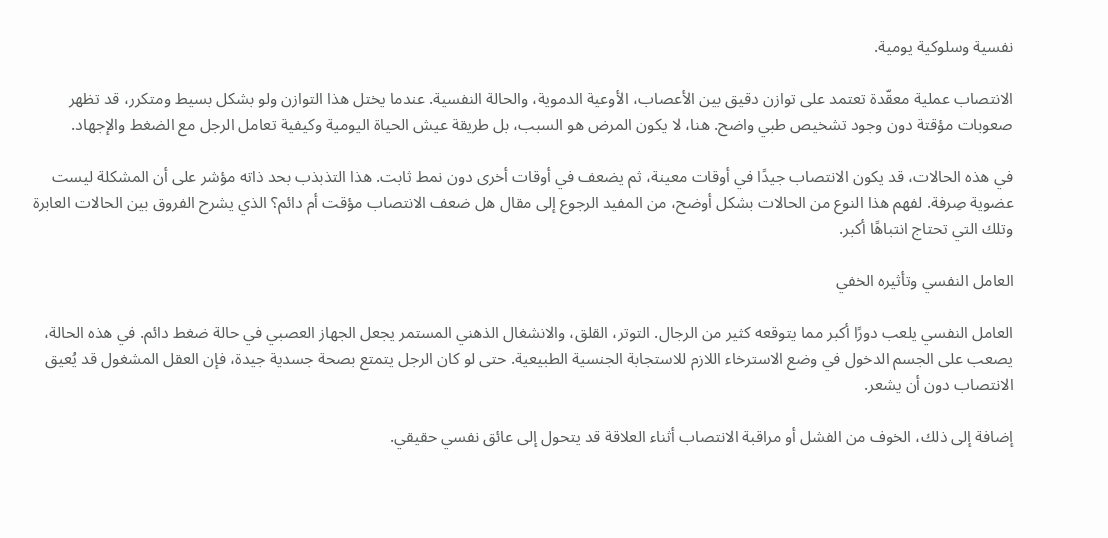نفسية وسلوكية يومية.

الانتصاب عملية معقّدة تعتمد على توازن دقيق بين الأعصاب، الأوعية الدموية، والحالة النفسية. عندما يختل هذا التوازن ولو بشكل بسيط ومتكرر، قد تظهر صعوبات مؤقتة دون وجود تشخيص طبي واضح. هنا، لا يكون المرض هو السبب، بل طريقة عيش الحياة اليومية وكيفية تعامل الرجل مع الضغط والإجهاد.

في هذه الحالات، قد يكون الانتصاب جيدًا في أوقات معينة، ثم يضعف في أوقات أخرى دون نمط ثابت. هذا التذبذب بحد ذاته مؤشر على أن المشكلة ليست عضوية صِرفة. لفهم هذا النوع من الحالات بشكل أوضح، من المفيد الرجوع إلى مقال هل ضعف الانتصاب مؤقت أم دائم؟ الذي يشرح الفروق بين الحالات العابرة وتلك التي تحتاج انتباهًا أكبر.

العامل النفسي وتأثيره الخفي

العامل النفسي يلعب دورًا أكبر مما يتوقعه كثير من الرجال. التوتر، القلق، والانشغال الذهني المستمر يجعل الجهاز العصبي في حالة ضغط دائم. في هذه الحالة، يصعب على الجسم الدخول في وضع الاسترخاء اللازم للاستجابة الجنسية الطبيعية. حتى لو كان الرجل يتمتع بصحة جسدية جيدة، فإن العقل المشغول قد يُعيق الانتصاب دون أن يشعر.

إضافة إلى ذلك، الخوف من الفشل أو مراقبة الانتصاب أثناء العلاقة قد يتحول إلى عائق نفسي حقيقي.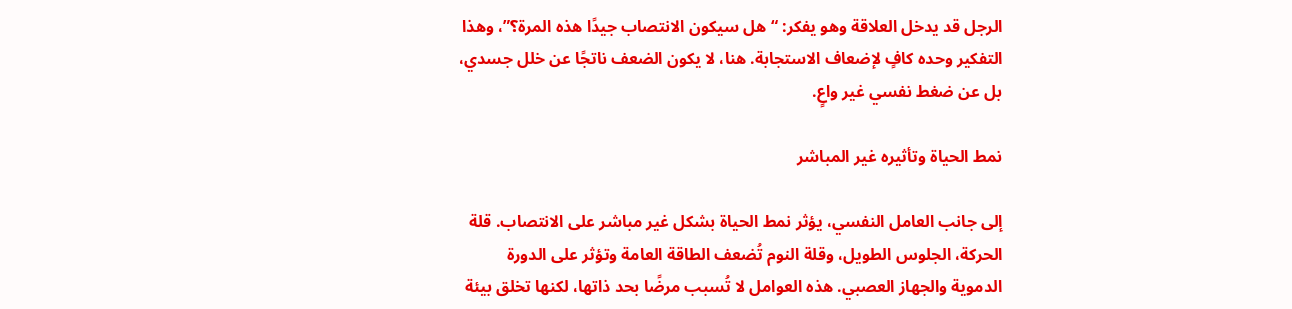الرجل قد يدخل العلاقة وهو يفكر: “هل سيكون الانتصاب جيدًا هذه المرة؟”، وهذا التفكير وحده كافٍ لإضعاف الاستجابة. هنا، لا يكون الضعف ناتجًا عن خلل جسدي، بل عن ضغط نفسي غير واعٍ.

نمط الحياة وتأثيره غير المباشر

إلى جانب العامل النفسي، يؤثر نمط الحياة بشكل غير مباشر على الانتصاب. قلة الحركة، الجلوس الطويل، وقلة النوم تُضعف الطاقة العامة وتؤثر على الدورة الدموية والجهاز العصبي. هذه العوامل لا تُسبب مرضًا بحد ذاتها، لكنها تخلق بيئة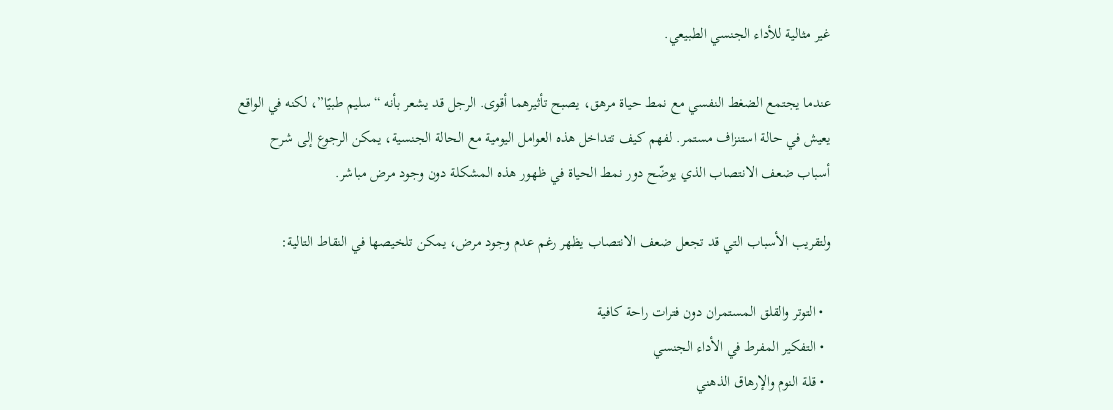غير مثالية للأداء الجنسي الطبيعي.

عندما يجتمع الضغط النفسي مع نمط حياة مرهق، يصبح تأثيرهما أقوى. الرجل قد يشعر بأنه “سليم طبيًا”، لكنه في الواقع يعيش في حالة استنزاف مستمر. لفهم كيف تتداخل هذه العوامل اليومية مع الحالة الجنسية، يمكن الرجوع إلى شرح أسباب ضعف الانتصاب الذي يوضّح دور نمط الحياة في ظهور هذه المشكلة دون وجود مرض مباشر.

ولتقريب الأسباب التي قد تجعل ضعف الانتصاب يظهر رغم عدم وجود مرض، يمكن تلخيصها في النقاط التالية:

  • التوتر والقلق المستمران دون فترات راحة كافية
  • التفكير المفرط في الأداء الجنسي
  • قلة النوم والإرهاق الذهني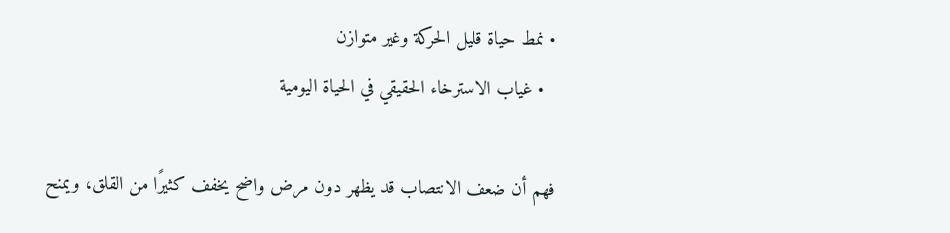• نمط حياة قليل الحركة وغير متوازن
  • غياب الاسترخاء الحقيقي في الحياة اليومية

فهم أن ضعف الانتصاب قد يظهر دون مرض واضح يخفف كثيرًا من القلق، ويمنح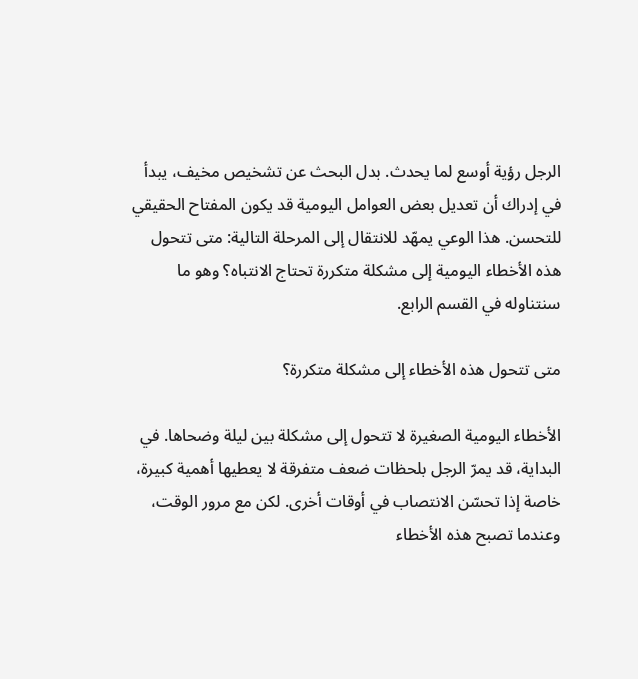الرجل رؤية أوسع لما يحدث. بدل البحث عن تشخيص مخيف، يبدأ في إدراك أن تعديل بعض العوامل اليومية قد يكون المفتاح الحقيقي للتحسن. هذا الوعي يمهّد للانتقال إلى المرحلة التالية: متى تتحول هذه الأخطاء اليومية إلى مشكلة متكررة تحتاج الانتباه؟ وهو ما سنتناوله في القسم الرابع.

متى تتحول هذه الأخطاء إلى مشكلة متكررة؟

الأخطاء اليومية الصغيرة لا تتحول إلى مشكلة بين ليلة وضحاها. في البداية، قد يمرّ الرجل بلحظات ضعف متفرقة لا يعطيها أهمية كبيرة، خاصة إذا تحسّن الانتصاب في أوقات أخرى. لكن مع مرور الوقت، وعندما تصبح هذه الأخطاء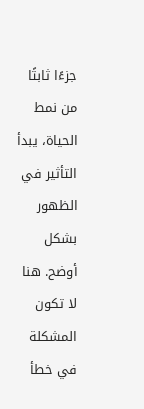جزءًا ثابتًا من نمط الحياة، يبدأ التأثير في الظهور بشكل أوضح. هنا لا تكون المشكلة في خطأ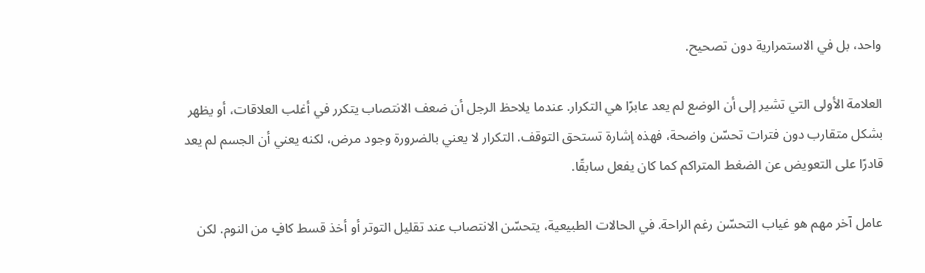واحد، بل في الاستمرارية دون تصحيح.

العلامة الأولى التي تشير إلى أن الوضع لم يعد عابرًا هي التكرار. عندما يلاحظ الرجل أن ضعف الانتصاب يتكرر في أغلب العلاقات، أو يظهر بشكل متقارب دون فترات تحسّن واضحة، فهذه إشارة تستحق التوقف. التكرار لا يعني بالضرورة وجود مرض، لكنه يعني أن الجسم لم يعد قادرًا على التعويض عن الضغط المتراكم كما كان يفعل سابقًا.

عامل آخر مهم هو غياب التحسّن رغم الراحة. في الحالات الطبيعية، يتحسّن الانتصاب عند تقليل التوتر أو أخذ قسط كافٍ من النوم. لكن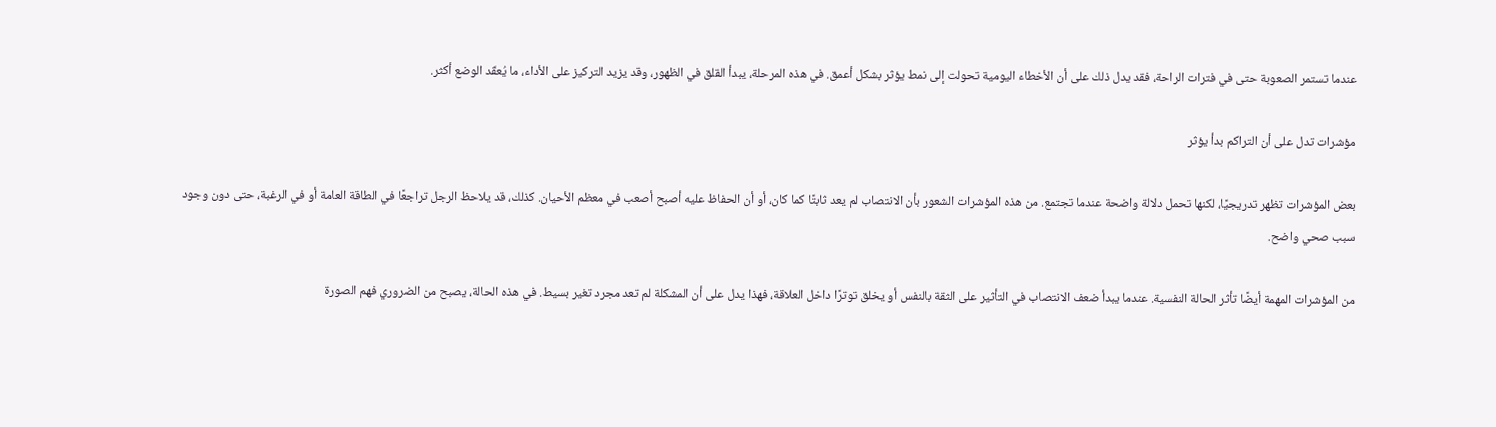عندما تستمر الصعوبة حتى في فترات الراحة، فقد يدل ذلك على أن الأخطاء اليومية تحولت إلى نمط يؤثر بشكل أعمق. في هذه المرحلة، يبدأ القلق في الظهور، وقد يزيد التركيز على الأداء، ما يُعقّد الوضع أكثر.

مؤشرات تدل على أن التراكم بدأ يؤثر

بعض المؤشرات تظهر تدريجيًا، لكنها تحمل دلالة واضحة عندما تجتمع. من هذه المؤشرات الشعور بأن الانتصاب لم يعد ثابتًا كما كان، أو أن الحفاظ عليه أصبح أصعب في معظم الأحيان. كذلك، قد يلاحظ الرجل تراجعًا في الطاقة العامة أو في الرغبة، حتى دون وجود سبب صحي واضح.

من المؤشرات المهمة أيضًا تأثر الحالة النفسية. عندما يبدأ ضعف الانتصاب في التأثير على الثقة بالنفس أو يخلق توترًا داخل العلاقة، فهذا يدل على أن المشكلة لم تعد مجرد تغير بسيط. في هذه الحالة، يصبح من الضروري فهم الصورة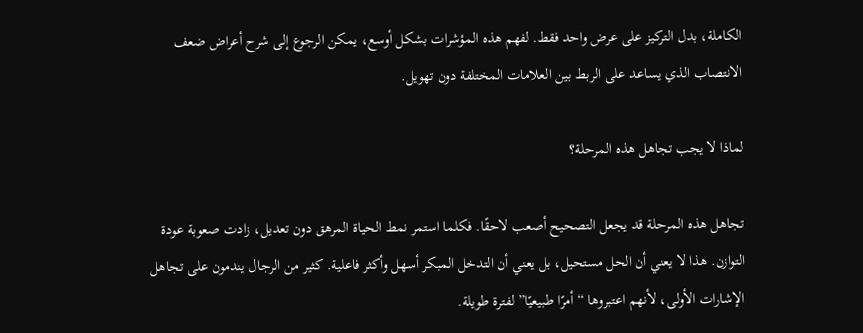الكاملة، بدل التركيز على عرض واحد فقط. لفهم هذه المؤشرات بشكل أوسع، يمكن الرجوع إلى شرح أعراض ضعف الانتصاب الذي يساعد على الربط بين العلامات المختلفة دون تهويل.

لماذا لا يجب تجاهل هذه المرحلة؟

تجاهل هذه المرحلة قد يجعل التصحيح أصعب لاحقًا. فكلما استمر نمط الحياة المرهق دون تعديل، زادت صعوبة عودة التوازن. هذا لا يعني أن الحل مستحيل، بل يعني أن التدخل المبكر أسهل وأكثر فاعلية. كثير من الرجال يندمون على تجاهل الإشارات الأولى، لأنهم اعتبروها “أمرًا طبيعيًا” لفترة طويلة.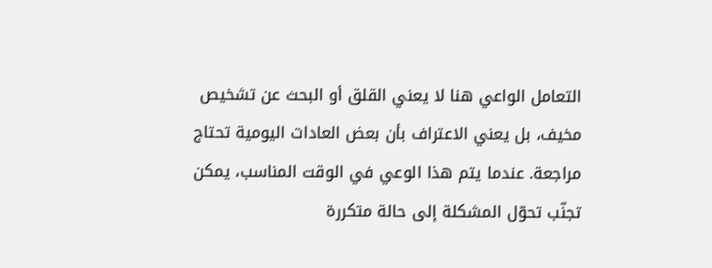التعامل الواعي هنا لا يعني القلق أو البحث عن تشخيص مخيف، بل يعني الاعتراف بأن بعض العادات اليومية تحتاج مراجعة. عندما يتم هذا الوعي في الوقت المناسب، يمكن تجنّب تحوّل المشكلة إلى حالة متكررة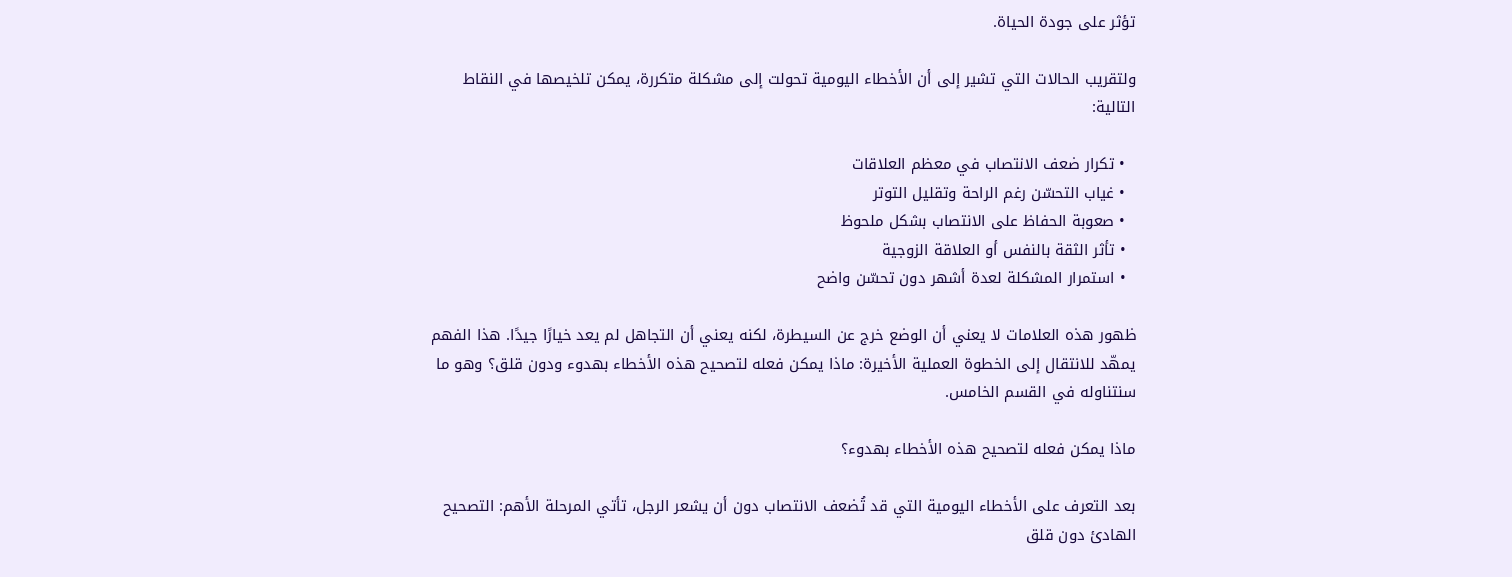تؤثر على جودة الحياة.

ولتقريب الحالات التي تشير إلى أن الأخطاء اليومية تحولت إلى مشكلة متكررة، يمكن تلخيصها في النقاط التالية:

  • تكرار ضعف الانتصاب في معظم العلاقات
  • غياب التحسّن رغم الراحة وتقليل التوتر
  • صعوبة الحفاظ على الانتصاب بشكل ملحوظ
  • تأثر الثقة بالنفس أو العلاقة الزوجية
  • استمرار المشكلة لعدة أشهر دون تحسّن واضح

ظهور هذه العلامات لا يعني أن الوضع خرج عن السيطرة، لكنه يعني أن التجاهل لم يعد خيارًا جيدًا. هذا الفهم يمهّد للانتقال إلى الخطوة العملية الأخيرة: ماذا يمكن فعله لتصحيح هذه الأخطاء بهدوء ودون قلق؟ وهو ما سنتناوله في القسم الخامس.

ماذا يمكن فعله لتصحيح هذه الأخطاء بهدوء؟

بعد التعرف على الأخطاء اليومية التي قد تُضعف الانتصاب دون أن يشعر الرجل، تأتي المرحلة الأهم: التصحيح الهادئ دون قلق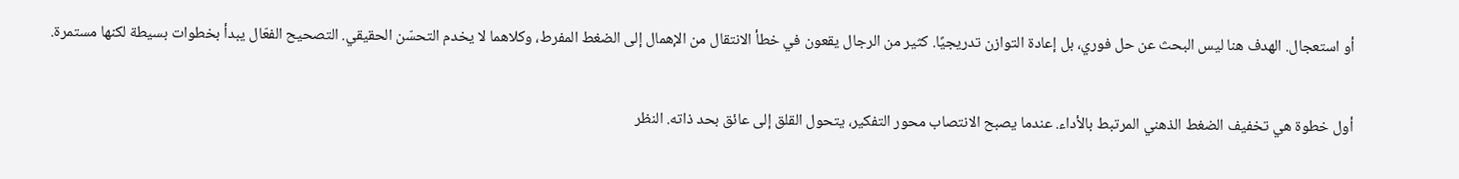أو استعجال. الهدف هنا ليس البحث عن حل فوري، بل إعادة التوازن تدريجيًا. كثير من الرجال يقعون في خطأ الانتقال من الإهمال إلى الضغط المفرط، وكلاهما لا يخدم التحسّن الحقيقي. التصحيح الفعّال يبدأ بخطوات بسيطة لكنها مستمرة.

أول خطوة هي تخفيف الضغط الذهني المرتبط بالأداء. عندما يصبح الانتصاب محور التفكير، يتحول القلق إلى عائق بحد ذاته. النظر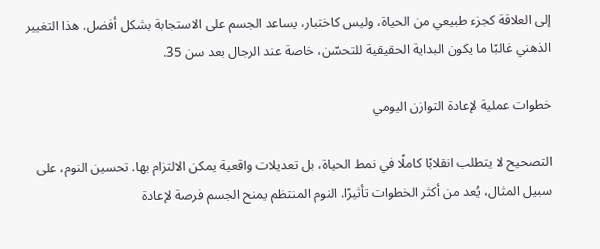إلى العلاقة كجزء طبيعي من الحياة، وليس كاختبار، يساعد الجسم على الاستجابة بشكل أفضل. هذا التغيير الذهني غالبًا ما يكون البداية الحقيقية للتحسّن، خاصة عند الرجال بعد سن 35.

خطوات عملية لإعادة التوازن اليومي

التصحيح لا يتطلب انقلابًا كاملًا في نمط الحياة، بل تعديلات واقعية يمكن الالتزام بها. تحسين النوم، على سبيل المثال، يُعد من أكثر الخطوات تأثيرًا. النوم المنتظم يمنح الجسم فرصة لإعادة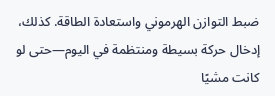ضبط التوازن الهرموني واستعادة الطاقة. كذلك، إدخال حركة بسيطة ومنتظمة في اليوم—حتى لو كانت مشيًا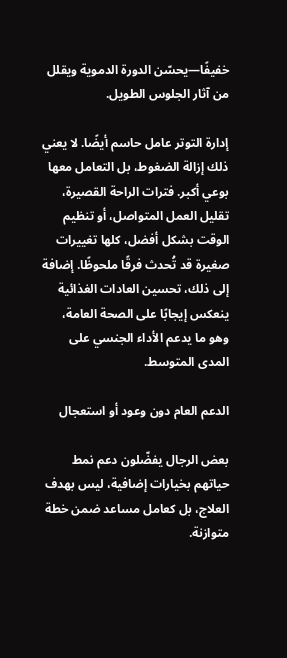خفيفًا—يحسّن الدورة الدموية ويقلل من آثار الجلوس الطويل.

إدارة التوتر عامل حاسم أيضًا. لا يعني ذلك إزالة الضغوط، بل التعامل معها بوعي أكبر. فترات الراحة القصيرة، تقليل العمل المتواصل، أو تنظيم الوقت بشكل أفضل، كلها تغييرات صغيرة قد تُحدث فرقًا ملحوظًا. إضافة إلى ذلك، تحسين العادات الغذائية ينعكس إيجابًا على الصحة العامة، وهو ما يدعم الأداء الجنسي على المدى المتوسط.

الدعم العام دون وعود أو استعجال

بعض الرجال يفضّلون دعم نمط حياتهم بخيارات إضافية، ليس بهدف العلاج، بل كعامل مساعد ضمن خطة متوازنة.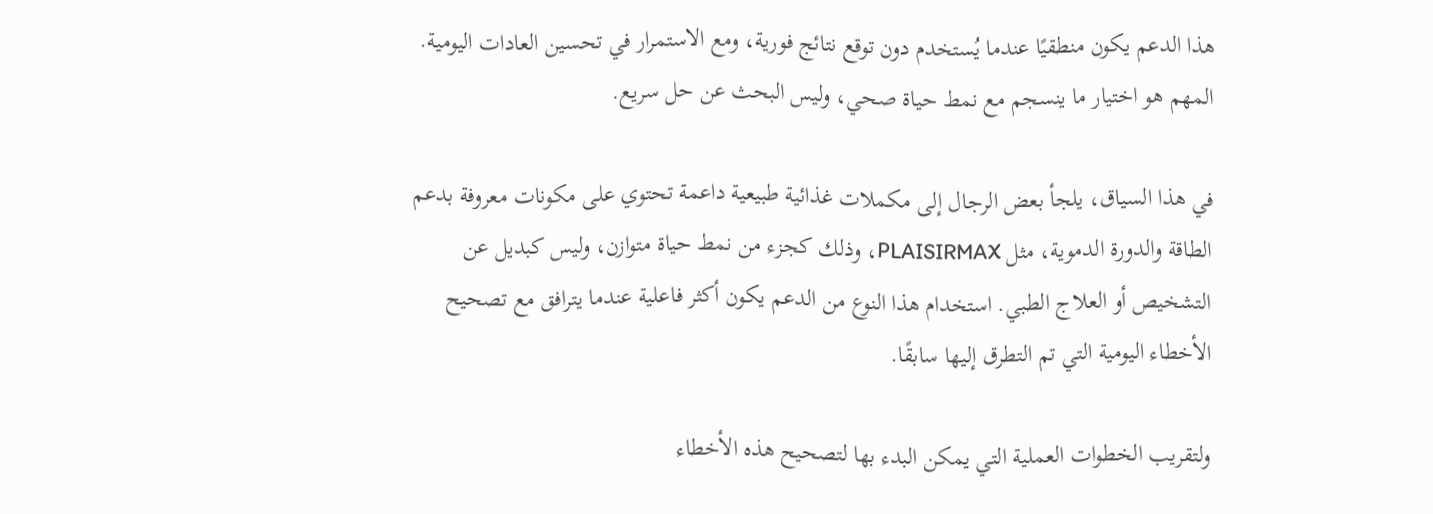هذا الدعم يكون منطقيًا عندما يُستخدم دون توقع نتائج فورية، ومع الاستمرار في تحسين العادات اليومية. المهم هو اختيار ما ينسجم مع نمط حياة صحي، وليس البحث عن حل سريع.

في هذا السياق، يلجأ بعض الرجال إلى مكملات غذائية طبيعية داعمة تحتوي على مكونات معروفة بدعم الطاقة والدورة الدموية، مثل PLAISIRMAX، وذلك كجزء من نمط حياة متوازن، وليس كبديل عن التشخيص أو العلاج الطبي. استخدام هذا النوع من الدعم يكون أكثر فاعلية عندما يترافق مع تصحيح الأخطاء اليومية التي تم التطرق إليها سابقًا.

ولتقريب الخطوات العملية التي يمكن البدء بها لتصحيح هذه الأخطاء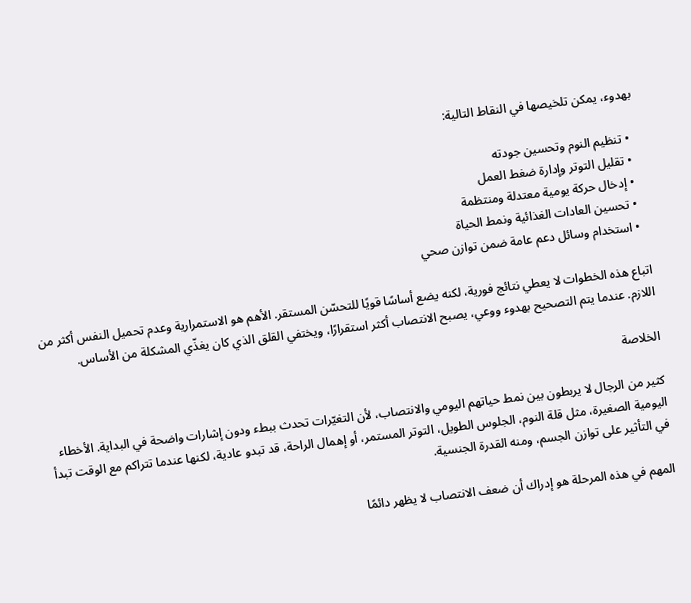بهدوء، يمكن تلخيصها في النقاط التالية:

  • تنظيم النوم وتحسين جودته
  • تقليل التوتر وإدارة ضغط العمل
  • إدخال حركة يومية معتدلة ومنتظمة
  • تحسين العادات الغذائية ونمط الحياة
  • استخدام وسائل دعم عامة ضمن توازن صحي

اتباع هذه الخطوات لا يعطي نتائج فورية، لكنه يضع أساسًا قويًا للتحسّن المستقر. الأهم هو الاستمرارية وعدم تحميل النفس أكثر من اللازم. عندما يتم التصحيح بهدوء ووعي، يصبح الانتصاب أكثر استقرارًا، ويختفي القلق الذي كان يغذّي المشكلة من الأساس.

الخلاصة

كثير من الرجال لا يربطون بين نمط حياتهم اليومي والانتصاب، لأن التغيّرات تحدث ببطء ودون إشارات واضحة في البداية. الأخطاء اليومية الصغيرة، مثل قلة النوم، الجلوس الطويل، التوتر المستمر، أو إهمال الراحة، قد تبدو عادية، لكنها عندما تتراكم مع الوقت تبدأ في التأثير على توازن الجسم، ومنه القدرة الجنسية.

المهم في هذه المرحلة هو إدراك أن ضعف الانتصاب لا يظهر دائمًا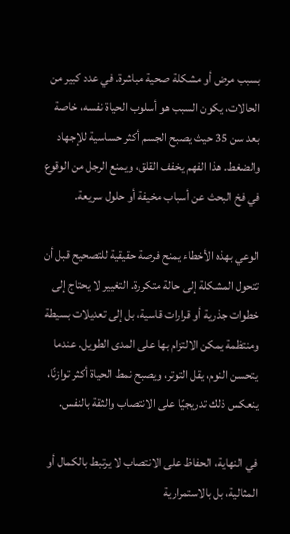بسبب مرض أو مشكلة صحية مباشرة. في عدد كبير من الحالات، يكون السبب هو أسلوب الحياة نفسه، خاصة بعد سن 35 حيث يصبح الجسم أكثر حساسية للإجهاد والضغط. هذا الفهم يخفف القلق، ويمنع الرجل من الوقوع في فخ البحث عن أسباب مخيفة أو حلول سريعة.

الوعي بهذه الأخطاء يمنح فرصة حقيقية للتصحيح قبل أن تتحول المشكلة إلى حالة متكررة. التغيير لا يحتاج إلى خطوات جذرية أو قرارات قاسية، بل إلى تعديلات بسيطة ومنتظمة يمكن الالتزام بها على المدى الطويل. عندما يتحسن النوم، يقل التوتر، ويصبح نمط الحياة أكثر توازنًا، ينعكس ذلك تدريجيًا على الانتصاب والثقة بالنفس.

في النهاية، الحفاظ على الانتصاب لا يرتبط بالكمال أو المثالية، بل بالاستمرارية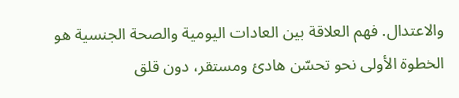والاعتدال. فهم العلاقة بين العادات اليومية والصحة الجنسية هو الخطوة الأولى نحو تحسّن هادئ ومستقر، دون قلق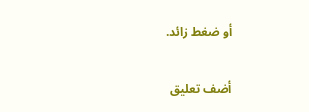أو ضغط زائد.

أضف تعليق